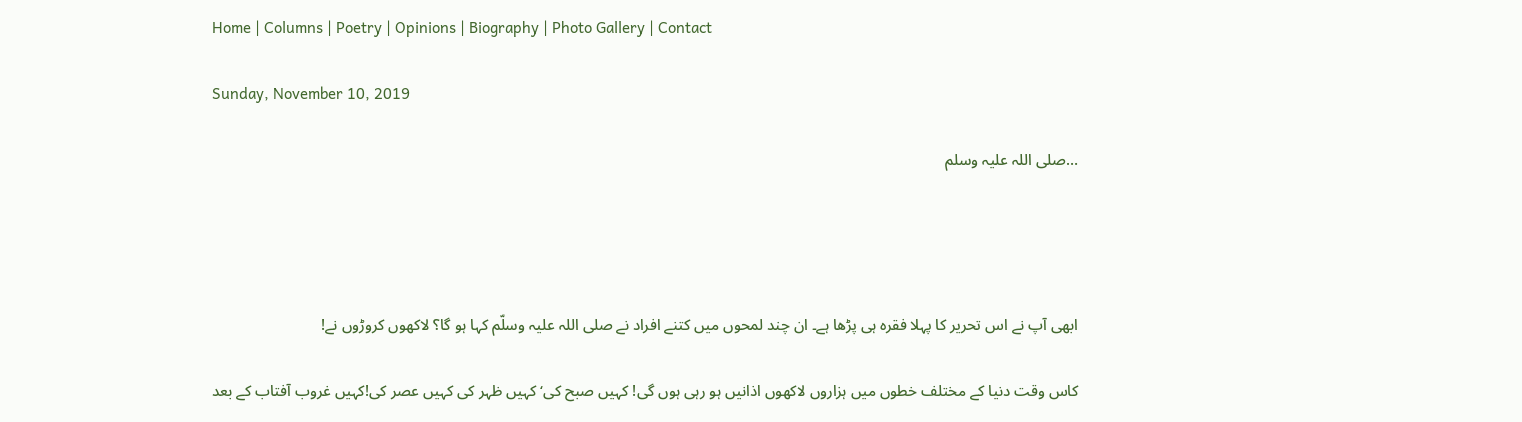Home | Columns | Poetry | Opinions | Biography | Photo Gallery | Contact

Sunday, November 10, 2019

…صلی اللہ علیہ وسلم




ابھی آپ نے اس تحریر کا پہلا فقرہ ہی پڑھا ہے۔ ان چند لمحوں میں کتنے افراد نے صلی اللہ علیہ وسلّم کہا ہو گا؟ لاکھوں کروڑوں نے!

کاس وقت دنیا کے مختلف خطوں میں ہزاروں لاکھوں اذانیں ہو رہی ہوں گی! کہیں صبح کی‘ کہیں ظہر کی کہیں عصر کی!کہیں غروب آفتاب کے بعد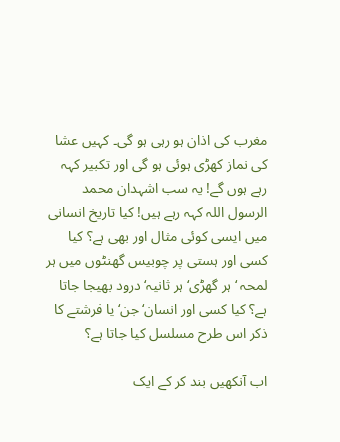مغرب کی اذان ہو رہی ہو گی۔ کہیں عشا کی نماز کھڑی ہوئی ہو گی اور تکبیر کہہ رہے ہوں گے! یہ سب اشہدان محمد الرسول اللہ کہہ رہے ہیں! کیا تاریخ انسانی میں ایسی کوئی مثال اور بھی ہے؟ کیا کسی اور ہستی پر چوبیس گھنٹوں میں ہر لمحہ ‘ ہر گھڑی‘ ہر ثانیہ‘ درود بھیجا جاتا ہے؟ کیا کسی اور انسان‘ جن‘ یا فرشتے کا ذکر اس طرح مسلسل کیا جاتا ہے؟

اب آنکھیں بند کر کے ایک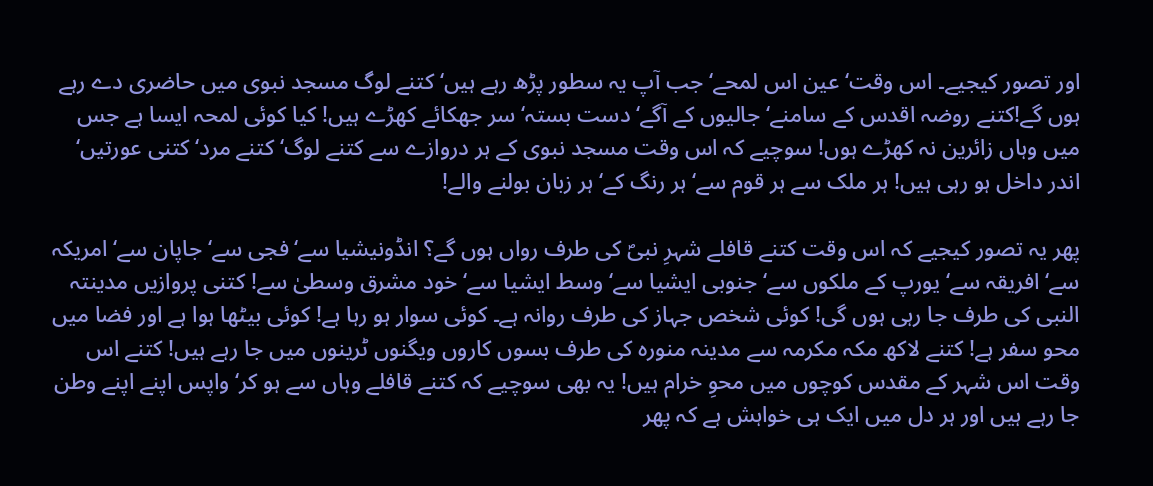اور تصور کیجیے۔ اس وقت‘ عین اس لمحے‘ جب آپ یہ سطور پڑھ رہے ہیں‘ کتنے لوگ مسجد نبوی میں حاضری دے رہے ہوں گے!کتنے روضہ اقدس کے سامنے‘ جالیوں کے آگے‘ دست بستہ‘ سر جھکائے کھڑے ہیں! کیا کوئی لمحہ ایسا ہے جس میں وہاں زائرین نہ کھڑے ہوں! سوچیے کہ اس وقت مسجد نبوی کے ہر دروازے سے کتنے لوگ‘ کتنے مرد‘ کتنی عورتیں‘ اندر داخل ہو رہی ہیں! ہر ملک سے ہر قوم سے‘ ہر رنگ کے‘ ہر زبان بولنے والے!

پھر یہ تصور کیجیے کہ اس وقت کتنے قافلے شہرِ نبیؐ کی طرف رواں ہوں گے؟ انڈونیشیا سے‘ فجی سے‘ جاپان سے‘ امریکہ سے‘ افریقہ سے‘ یورپ کے ملکوں سے‘ جنوبی ایشیا سے‘ وسط ایشیا سے‘ خود مشرق وسطیٰ سے! کتنی پروازیں مدینتہ النبی کی طرف جا رہی ہوں گی! کوئی شخص جہاز کی طرف روانہ ہے۔ کوئی سوار ہو رہا ہے! کوئی بیٹھا ہوا ہے اور فضا میں محو سفر ہے! کتنے لاکھ مکہ مکرمہ سے مدینہ منورہ کی طرف بسوں کاروں ویگنوں ٹرینوں میں جا رہے ہیں! کتنے اس وقت اس شہر کے مقدس کوچوں میں محوِ خرام ہیں! یہ بھی سوچیے کہ کتنے قافلے وہاں سے ہو کر‘ واپس اپنے اپنے وطن جا رہے ہیں اور ہر دل میں ایک ہی خواہش ہے کہ پھر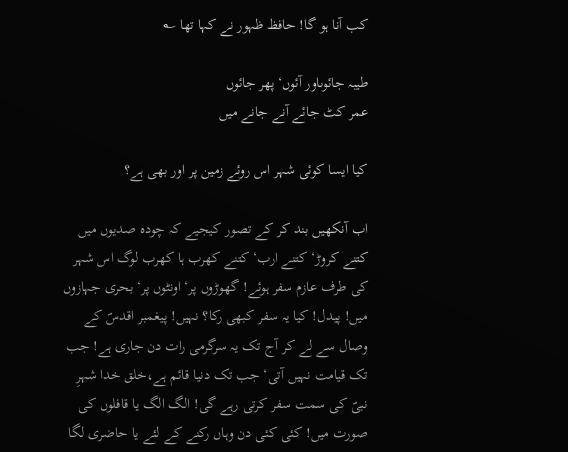کب آنا ہو گا! حافظ ظہور نے کہا تھا ؎

طیبہ جائوںاور آئوں‘ پھر جائوں
عمر کٹ جائے آنے جانے میں

کیا ایسا کوئی شہر اس روئے زمین پر اور بھی ہے؟

اب آنکھیں بند کر کے تصور کیجیے کہ چودہ صدیوں میں کتنے کروڑ‘ کتنے ارب‘ کتنے کھرب ہا کھرب لوگ اس شہر کی طرف عازم سفر ہوئے! گھوڑوں پر‘ اونٹوں پر‘ بحری جہازوں میں! پیدل! کیا یہ سفر کبھی رکا؟ نہیں! پیغمبر اقدسؐ کے وصال سے لے کر آج تک یہ سرگرمی رات دن جاری ہے! جب تک قیامت نہیں آتی‘ جب تک دنیا قائم ہے،خلق خدا شہرِ نبیؐ کی سمت سفر کرتی رہے گی! الگ الگ یا قافلوں کی صورت میں! کئی کئی دن وہاں رکنے کے لئے یا حاضری لگا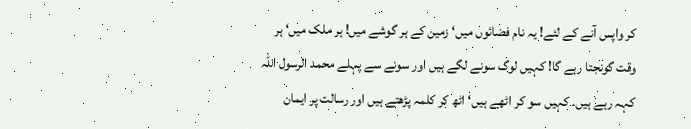کر واپس آنے کے لئے! یہ نام فضائوں میں‘ زمین کے ہر گوشے میں! ہر ملک میں‘ ہر وقت گونجتا رہے گا! کہیں لوگ سونے لگے ہیں اور سونے سے پہلے محمد الرسول اللہ کہہ رہے ہیں۔ کہیں سو کر اٹھے ہیں‘ اٹھ کر کلمہ پڑھتے ہیں اور رسالت پر ایمان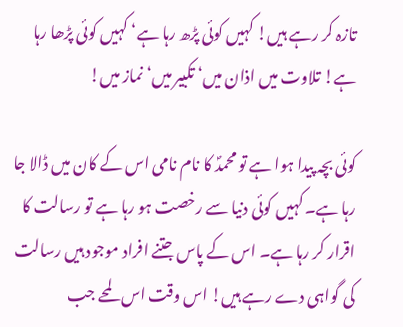تازہ کر رہے ہیں! کہیں کوئی پڑھ رہا ہے‘ کہیں کوئی پڑھا رہا ہے! تلاوت میں اذان میں‘ تکبیر میں‘ نماز میں!

کوئی بچہ پیدا ہوا ہے تو محمدؐ کا نام نامی اس کے کان میں ڈالا جا رہا ہے۔ کہیں کوئی دنیا سے رخصت ہو رہا ہے تو رسالت کا اقرار کر رہا ہے۔ اس کے پاس جتنے افراد موجود ہیں رسالت کی گواہی دے رہے ہیں! اس وقت اس لمحے جب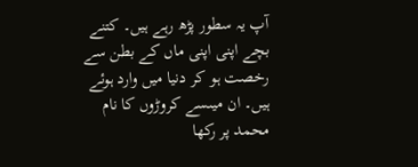آپ یہ سطور پڑھ رہے ہیں۔ کتنے بچے اپنی اپنی ماں کے بطن سے رخصت ہو کر دنیا میں وارد ہوئے ہیں۔ ان میںسے کروڑوں کا نام محمد پر رکھا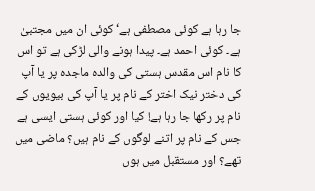جا رہا ہے کوئی مصطفی ہے‘ کوئی ان میں مجتبیٰ ہے۔ کوئی احمد ہے۔ پیدا ہونے والی لڑکی ہے تو اس کا نام اس مقدس ہستی کی والدہ ماجدہ پر یا آپ کی دختر نیک اختر کے نام پر یا آپ کی بیویوں کے نام پر رکھا جا رہا ہے! کیا اور کوئی ہستی ایسی ہے جس کے نام پر اتنے لوگوں کے نام ہیں؟ ماضی میں تھے؟ اور مستقبل میں ہوں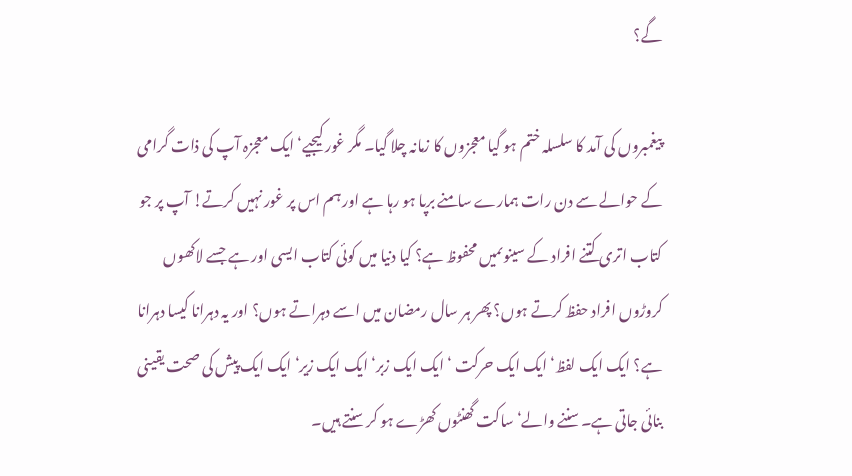گے؟

پیغمبروں کی آمد کا سلسلہ ختم ہو گیا معجزوں کا زمانہ چلا گیا۔ مگر غور کیجیے‘ ایک معجزہ آپ کی ذات گرامی کے حوالے سے دن رات ہمارے سامنے برپا ہو رہا ہے اور ہم اس پر غور نہیں کرتے! آپ پر جو کتاب اتری کتنے افراد کے سینوںمیں محفوظ ہے؟ کیا دنیا میں کوئی کتاب ایسی اور ہے جسے لاکھوں کروڑوں افراد حفظ کرتے ہوں؟ پھر ہر سال رمضان میں اسے دہراتے ہوں؟ اور یہ دہرانا کیسا دہرانا ہے؟ ایک ایک لفظ‘ ایک ایک حرکت ‘ ایک ایک زبر‘ ایک ایک زیر‘ ایک ایک پیش کی صحت یقینی بنائی جاتی ہے۔سننے والے‘ ساکت گھنٹوں کھڑے ہو کر سنتے ہیں۔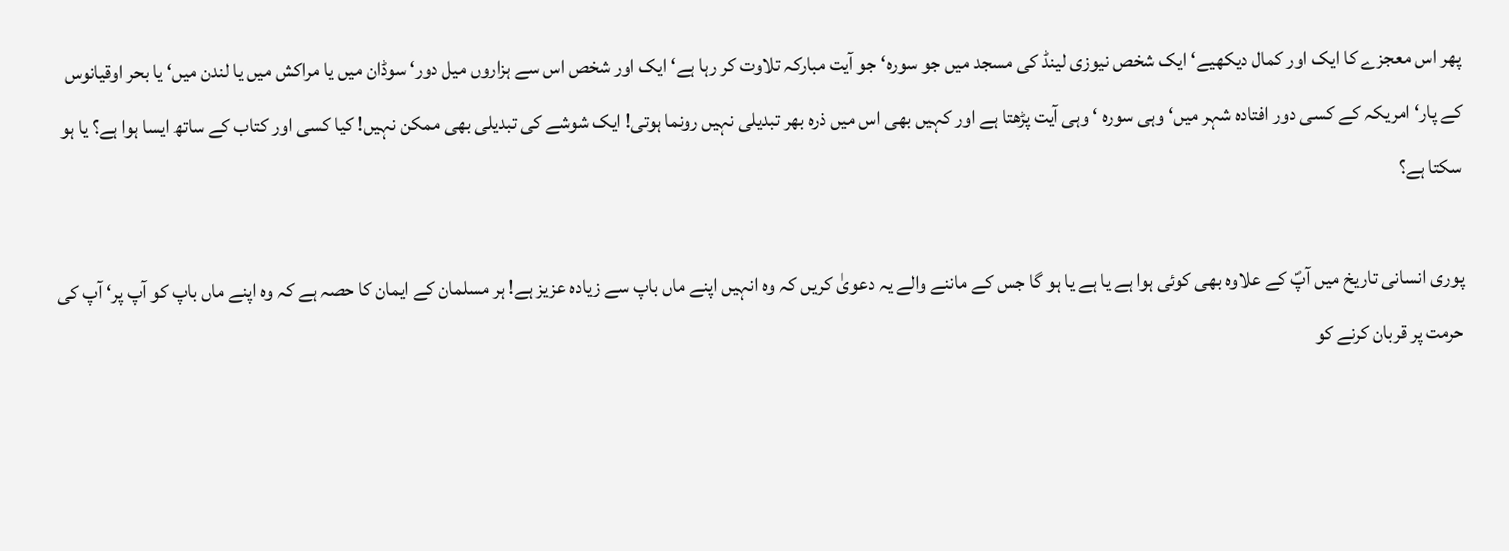پھر اس معجزے کا ایک اور کمال دیکھیے‘ ایک شخص نیوزی لینڈ کی مسجد میں جو سورہ‘جو آیت مبارکہ تلاوت کر رہا ہے‘ ایک اور شخص اس سے ہزاروں میل دور‘ سوڈان میں یا مراکش میں یا لندن میں‘ یا بحر اوقیانوس کے پار‘ امریکہ کے کسی دور افتادہ شہر میں‘ وہی سورہ ‘ وہی آیت پڑھتا ہے اور کہیں بھی اس میں ذرہ بھر تبدیلی نہیں رونما ہوتی! ایک شوشے کی تبدیلی بھی ممکن نہیں! کیا کسی اور کتاب کے ساتھ ایسا ہوا ہے؟ یا ہو سکتا ہے؟

پوری انسانی تاریخ میں آپؐ کے علاوہ بھی کوئی ہوا ہے یا ہے یا ہو گا جس کے ماننے والے یہ دعویٰ کریں کہ وہ انہیں اپنے ماں باپ سے زیادہ عزیز ہے! ہر مسلمان کے ایمان کا حصہ ہے کہ وہ اپنے ماں باپ کو آپ پر‘ آپ کی حرمت پر قربان کرنے کو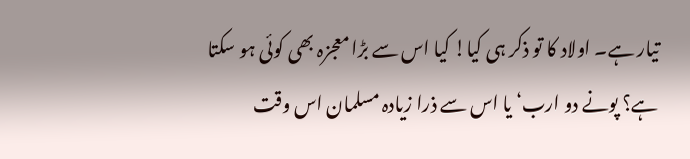تیار ہے۔ اولاد کا تو ذکر ہی کیا! کیا اس سے بڑا معجزہ بھی کوئی ہو سکتا ہے؟ پونے دو ارب‘ یا اس سے ذرا زیادہ مسلمان اس وقت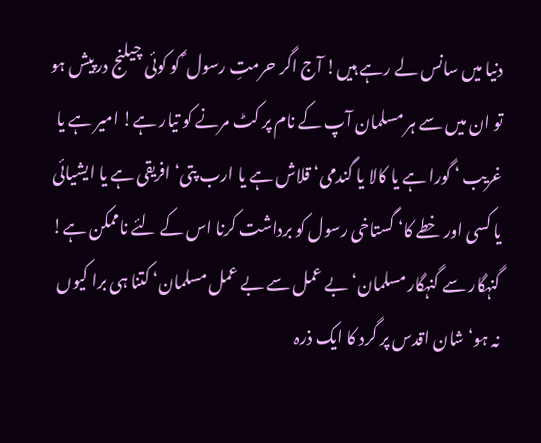دنیا میں سانس لے رہے ہیں! آج اگر حرمتِ رسول ؐ کو کوئی چیلنج درپیش ہو تو ان میں سے ہر مسلمان آپ کے نام پر کٹ مرنے کو تیار ہے! امیر ہے یا غریب ‘ گورا ہے یا کالا یا گندمی‘ قلاش ہے یا ارب پتی‘ افریقی ہے یا ایشیائی یا کسی اور خطے کا‘ گستاخی رسول کو برداشت کرنا اس کے لئے ناممکن ہے! گنہگار سے گنہگار مسلمان‘ بے عمل سے بے عمل مسلمان‘ کتنا ہی برا کیوں نہ ہو‘ شان اقدس پر گرد کا ایک ذرہ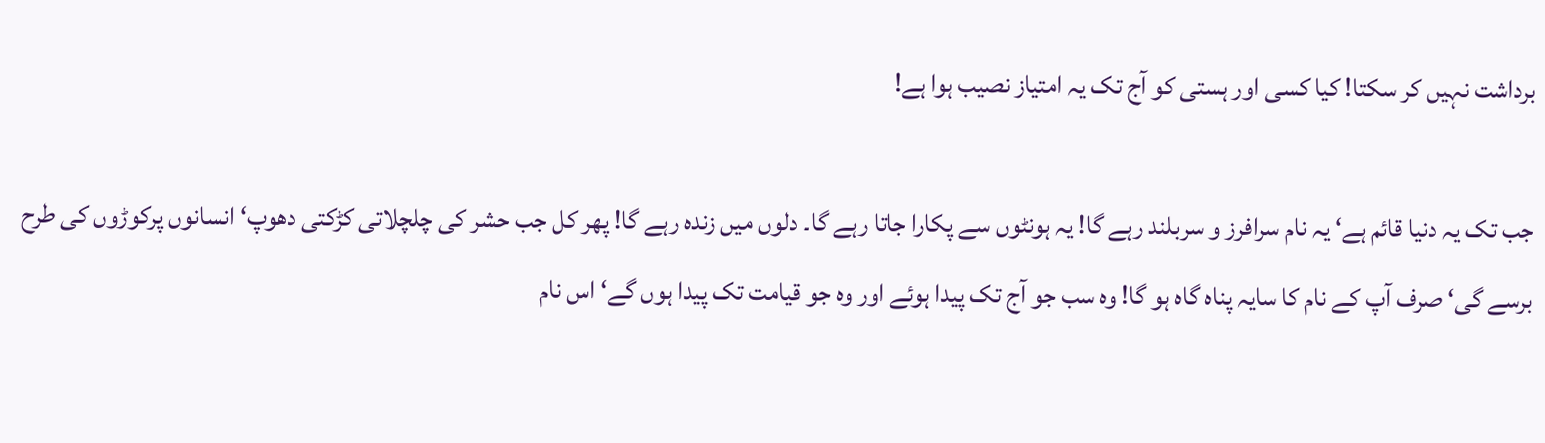برداشت نہیں کر سکتا! کیا کسی اور ہستی کو آج تک یہ امتیاز نصیب ہوا ہے!

جب تک یہ دنیا قائم ہے‘ یہ نام سرافرز و سربلند رہے گا! یہ ہونٹوں سے پکارا جاتا رہے گا۔ دلوں میں زندہ رہے گا! پھر کل جب حشر کی چلچلاتی کڑکتی دھوپ‘ انسانوں پرکوڑوں کی طرح برسے گی‘ صرف آپ کے نام کا سایہ پناہ گاہ ہو گا! وہ سب جو آج تک پیدا ہوئے اور وہ جو قیامت تک پیدا ہوں گے‘ اس نام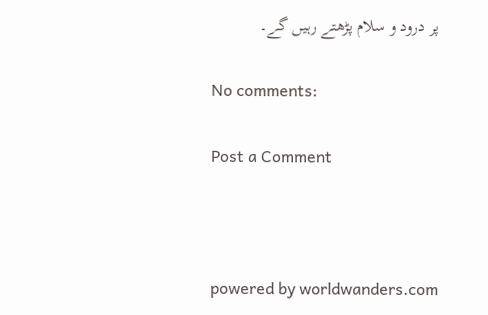پر درود و سلام پڑھتے رہیں گے۔

No comments:

Post a Comment



powered by worldwanders.com